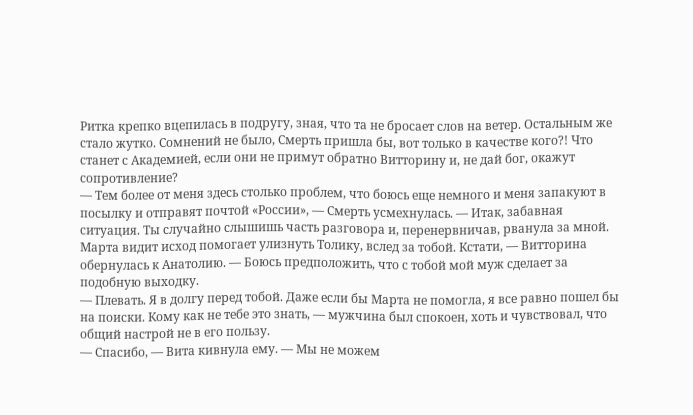Ритка крепко вцепилась в подругу, зная, что та не бросает слов на ветер. Остальным же стало жутко. Сомнений не было, Смерть пришла бы, вот только в качестве кого?! Что станет с Академией, если они не примут обратно Витторину и, не дай бог, окажут сопротивление?
— Тем более от меня здесь столько проблем, что боюсь еще немного и меня запакуют в посылку и отправят почтой «России», — Смерть усмехнулась. — Итак, забавная ситуация. Ты случайно слышишь часть разговора и, перенервничав, рванула за мной. Марта видит исход помогает улизнуть Толику, вслед за тобой. Кстати, — Витторина обернулась к Анатолию. — Боюсь предположить, что с тобой мой муж сделает за подобную выходку.
— Плевать. Я в долгу перед тобой. Даже если бы Марта не помогла, я все равно пошел бы на поиски. Кому как не тебе это знать, — мужчина был спокоен, хоть и чувствовал, что общий настрой не в его пользу.
— Спасибо, — Вита кивнула ему. — Мы не можем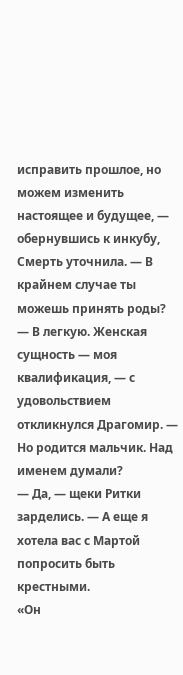исправить прошлое, но можем изменить настоящее и будущее, — обернувшись к инкубу, Смерть уточнила. — В крайнем случае ты можешь принять роды?
— В легкую. Женская сущность — моя квалификация, — с удовольствием откликнулся Драгомир. — Но родится мальчик. Над именем думали?
— Да, — щеки Ритки зарделись. — А еще я хотела вас с Мартой попросить быть крестными.
«Он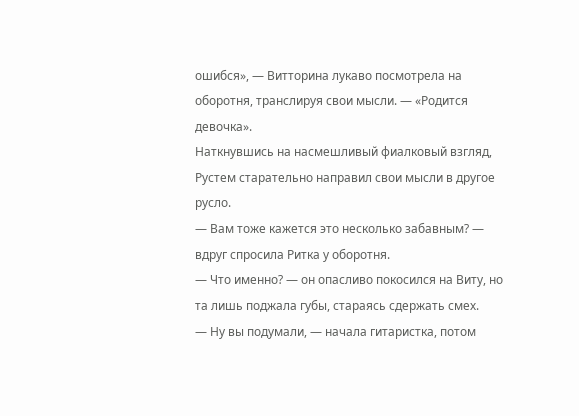ошибся», — Витторина лукаво посмотрела на оборотня, транслируя свои мысли. — «Родится девочка».
Наткнувшись на насмешливый фиалковый взгляд, Рустем старательно направил свои мысли в другое русло.
— Вам тоже кажется это несколько забавным? — вдруг спросила Ритка у оборотня.
— Что именно? — он опасливо покосился на Виту, но та лишь поджала губы, стараясь сдержать смех.
— Ну вы подумали, — начала гитаристка, потом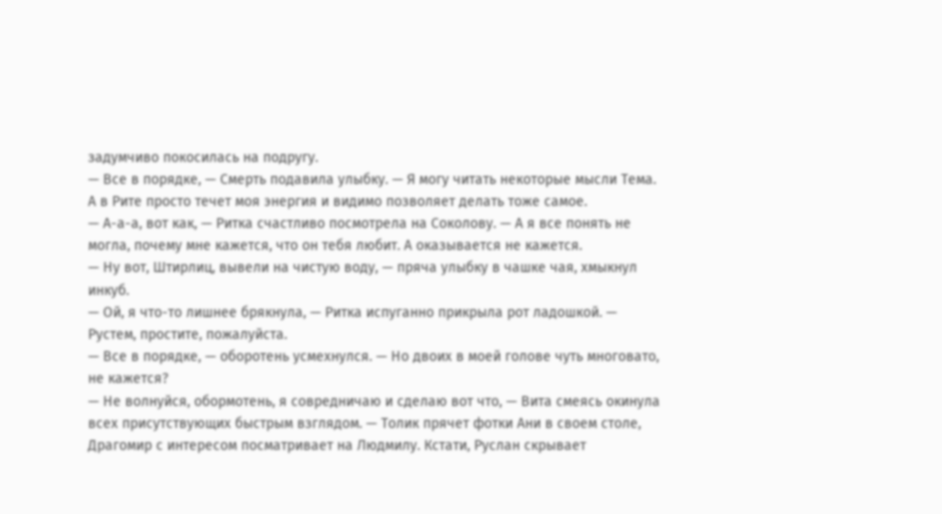задумчиво покосилась на подругу.
— Все в порядке, — Смерть подавила улыбку. — Я могу читать некоторые мысли Тема. А в Рите просто течет моя энергия и видимо позволяет делать тоже самое.
— А-а-а, вот как, — Ритка счастливо посмотрела на Соколову. — А я все понять не могла, почему мне кажется, что он тебя любит. А оказывается не кажется.
— Ну вот, Штирлиц, вывели на чистую воду, — пряча улыбку в чашке чая, хмыкнул инкуб.
— Ой, я что-то лишнее брякнула, — Ритка испуганно прикрыла рот ладошкой. — Рустем, простите, пожалуйста.
— Все в порядке, — оборотень усмехнулся. — Но двоих в моей голове чуть многовато, не кажется?
— Не волнуйся, обормотень, я совредничаю и сделаю вот что, — Вита смеясь окинула всех присутствующих быстрым взглядом. — Толик прячет фотки Ани в своем столе, Драгомир с интересом посматривает на Людмилу. Кстати, Руслан скрывает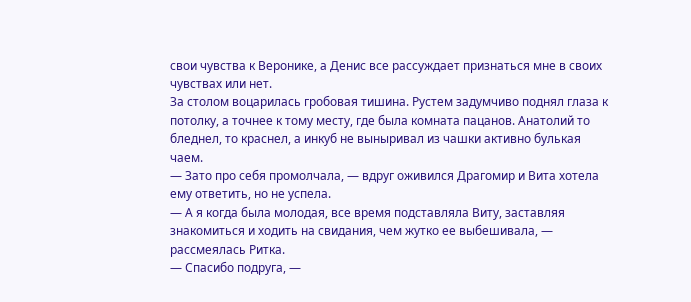свои чувства к Веронике, а Денис все рассуждает признаться мне в своих чувствах или нет.
За столом воцарилась гробовая тишина. Рустем задумчиво поднял глаза к потолку, а точнее к тому месту, где была комната пацанов. Анатолий то бледнел, то краснел, а инкуб не выныривал из чашки активно булькая чаем.
— Зато про себя промолчала, — вдруг оживился Драгомир и Вита хотела ему ответить, но не успела.
— А я когда была молодая, все время подставляла Виту, заставляя знакомиться и ходить на свидания, чем жутко ее выбешивала, — рассмеялась Ритка.
— Спасибо подруга, —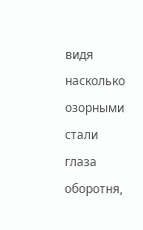видя насколько озорными стали глаза оборотня,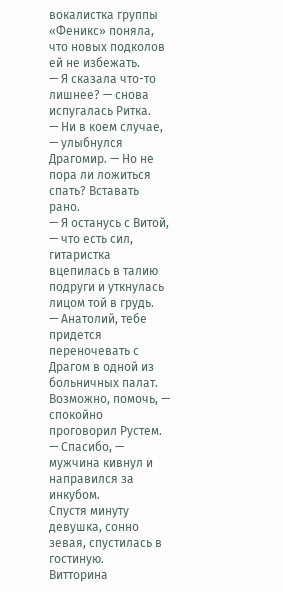вокалистка группы «Феникс» поняла, что новых подколов ей не избежать.
— Я сказала что-то лишнее? — снова испугалась Ритка.
— Ни в коем случае, — улыбнулся Драгомир. — Но не пора ли ложиться спать? Вставать рано.
— Я останусь с Витой, — что есть сил, гитаристка вцепилась в талию подруги и уткнулась лицом той в грудь.
— Анатолий, тебе придется переночевать с Драгом в одной из больничных палат. Возможно, помочь, — спокойно проговорил Рустем.
— Спасибо, — мужчина кивнул и направился за инкубом.
Спустя минуту девушка, сонно зевая, спустилась в гостиную.
Витторина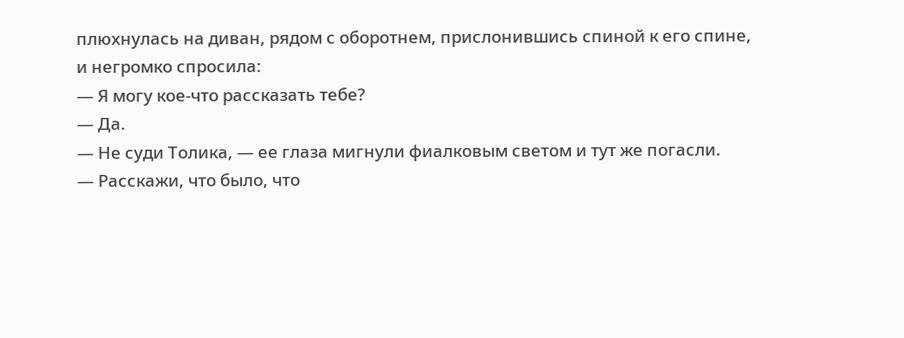плюхнулась на диван, рядом с оборотнем, прислонившись спиной к его спине, и негромко спросила:
— Я могу кое-что рассказать тебе?
— Да.
— Не суди Толика, — ее глаза мигнули фиалковым светом и тут же погасли.
— Расскажи, что было, что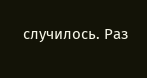случилось. Раз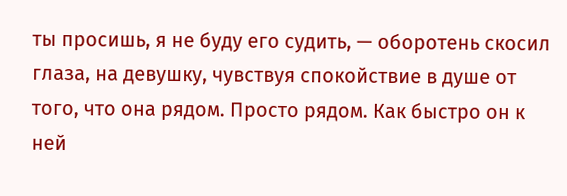ты просишь, я не буду его судить, — оборотень скосил глаза, на девушку, чувствуя спокойствие в душе от того, что она рядом. Просто рядом. Как быстро он к ней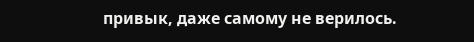привык, даже самому не верилось.